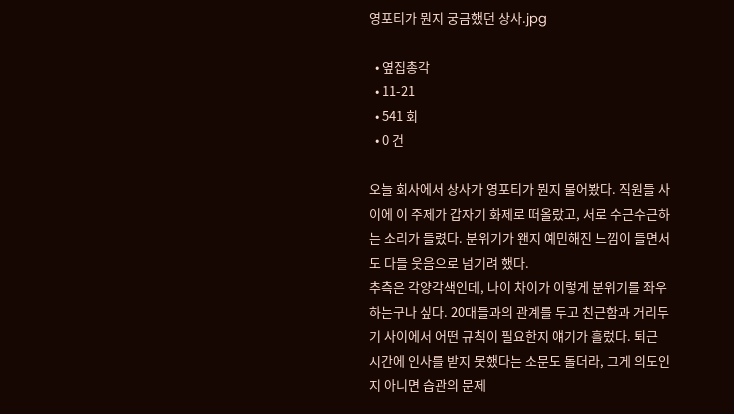영포티가 뭔지 궁금했던 상사.jpg

  • 옆집총각
  • 11-21
  • 541 회
  • 0 건

오늘 회사에서 상사가 영포티가 뭔지 물어봤다. 직원들 사이에 이 주제가 갑자기 화제로 떠올랐고, 서로 수근수근하는 소리가 들렸다. 분위기가 왠지 예민해진 느낌이 들면서도 다들 웃음으로 넘기려 했다.
추측은 각양각색인데, 나이 차이가 이렇게 분위기를 좌우하는구나 싶다. 20대들과의 관계를 두고 친근함과 거리두기 사이에서 어떤 규칙이 필요한지 얘기가 흘렀다. 퇴근 시간에 인사를 받지 못했다는 소문도 돌더라, 그게 의도인지 아니면 습관의 문제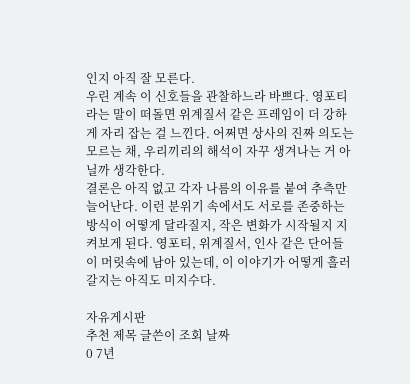인지 아직 잘 모른다.
우린 계속 이 신호들을 관찰하느라 바쁘다. 영포티라는 말이 떠돌면 위계질서 같은 프레임이 더 강하게 자리 잡는 걸 느낀다. 어쩌면 상사의 진짜 의도는 모르는 채, 우리끼리의 해석이 자꾸 생겨나는 거 아닐까 생각한다.
결론은 아직 없고 각자 나름의 이유를 붙여 추측만 늘어난다. 이런 분위기 속에서도 서로를 존중하는 방식이 어떻게 달라질지, 작은 변화가 시작될지 지켜보게 된다. 영포티, 위계질서, 인사 같은 단어들이 머릿속에 남아 있는데, 이 이야기가 어떻게 흘러갈지는 아직도 미지수다.

자유게시판
추천 제목 글쓴이 조회 날짜
0 7년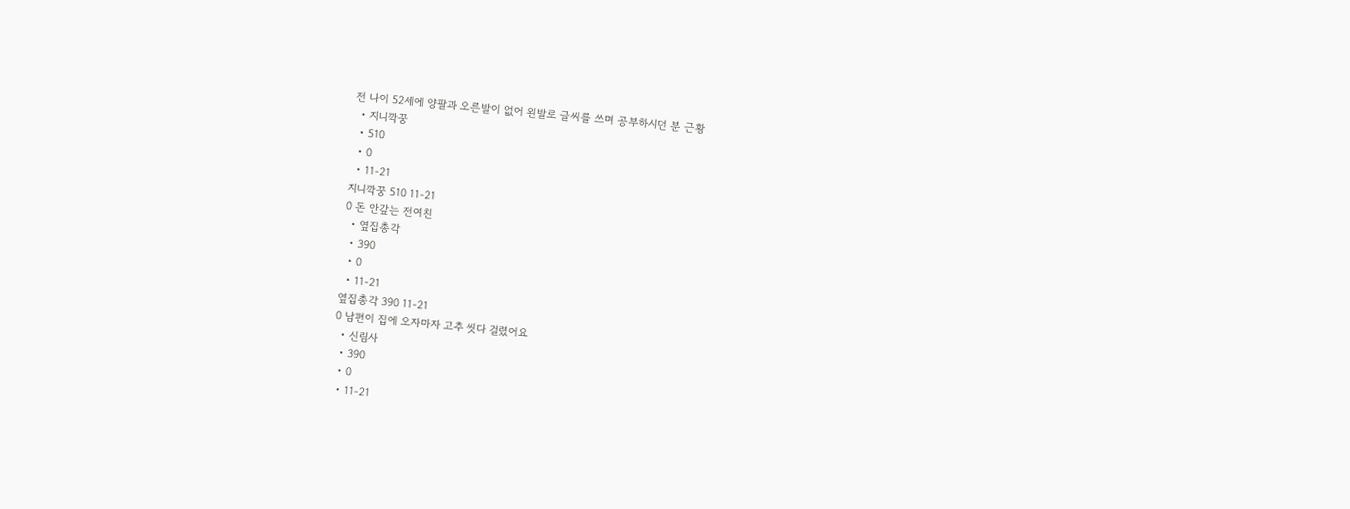전 나이 52세에 양팔과 오른발이 없어 왼발로 글씨를 쓰며 공부하시던 분 근황
  • 지니깍꿍
  • 510
  • 0
  • 11-21
지니깍꿍 510 11-21
0 돈 안갚는 전여친
  • 옆집총각
  • 390
  • 0
  • 11-21
옆집총각 390 11-21
0 남편이 집에 오자마자 고추 씻다 걸렸어요
  • 신림사
  • 390
  • 0
  • 11-21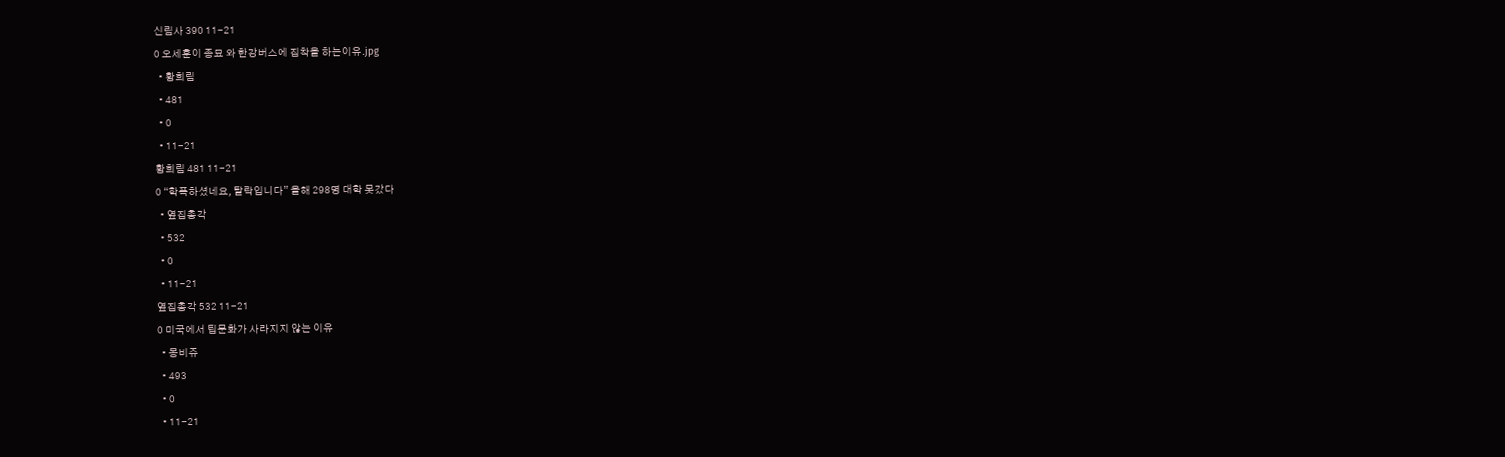신림사 390 11-21
0 오세훈이 종묘 와 한강버스에 집착을 하는이유.jpg
  • 황희림
  • 481
  • 0
  • 11-21
황희림 481 11-21
0 “학폭하셨네요, 탈락입니다” 올해 298명 대학 못갔다
  • 옆집총각
  • 532
  • 0
  • 11-21
옆집총각 532 11-21
0 미국에서 팁문화가 사라지지 않는 이유
  • 몽비쥬
  • 493
  • 0
  • 11-21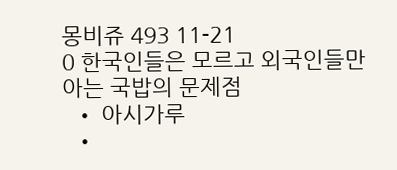몽비쥬 493 11-21
0 한국인들은 모르고 외국인들만 아는 국밥의 문제점
  • 아시가루
  •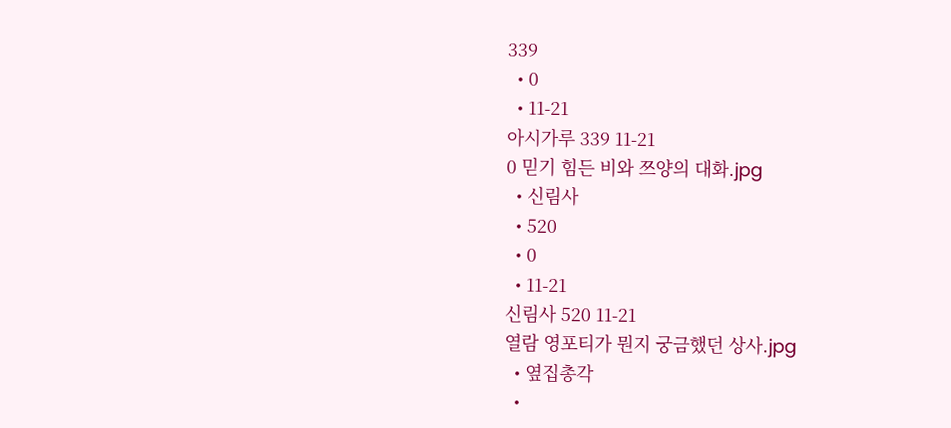339
  • 0
  • 11-21
아시가루 339 11-21
0 믿기 힘든 비와 쯔양의 대화.jpg
  • 신림사
  • 520
  • 0
  • 11-21
신림사 520 11-21
열람 영포티가 뭔지 궁금했던 상사.jpg
  • 옆집총각
  •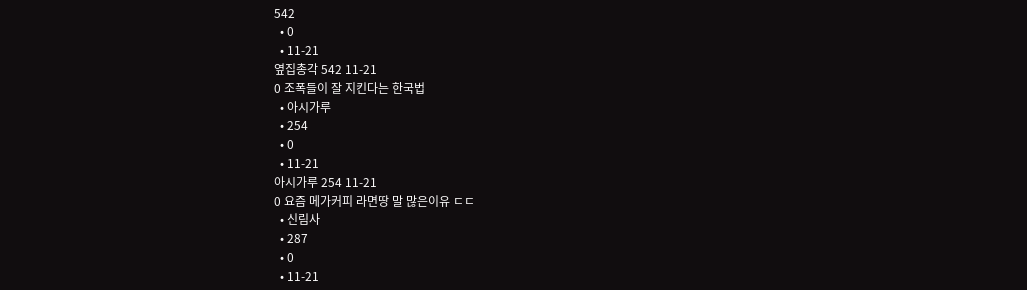542
  • 0
  • 11-21
옆집총각 542 11-21
0 조폭들이 잘 지킨다는 한국법
  • 아시가루
  • 254
  • 0
  • 11-21
아시가루 254 11-21
0 요즘 메가커피 라면땅 말 많은이유 ㄷㄷ
  • 신림사
  • 287
  • 0
  • 11-21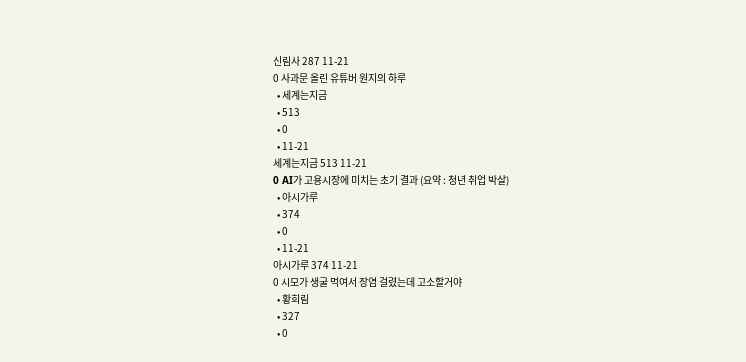신림사 287 11-21
0 사과문 올린 유튜버 원지의 하루
  • 세계는지금
  • 513
  • 0
  • 11-21
세계는지금 513 11-21
0 AI가 고용시장에 미치는 초기 결과 (요약 : 청년 취업 박살)
  • 아시가루
  • 374
  • 0
  • 11-21
아시가루 374 11-21
0 시모가 생굴 먹여서 장염 걸렸는데 고소할거야
  • 황희림
  • 327
  • 0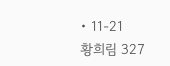• 11-21
황희림 327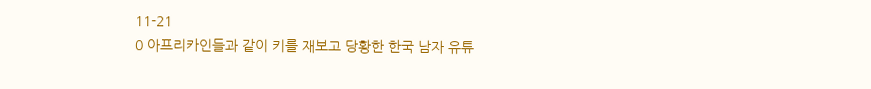11-21
0 아프리카인들과 같이 키를 재보고 당황한 한국 남자 유튜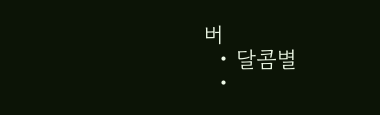버
  • 달콤별
  •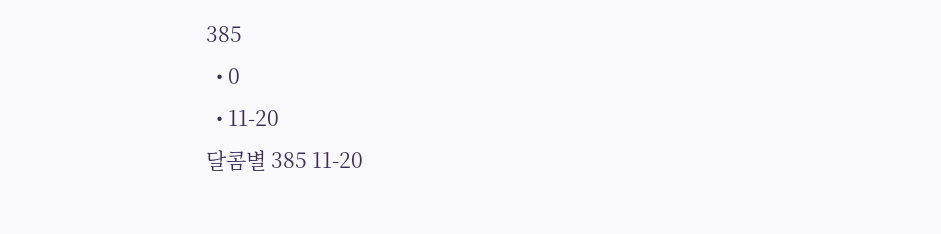385
  • 0
  • 11-20
달콤별 385 11-20